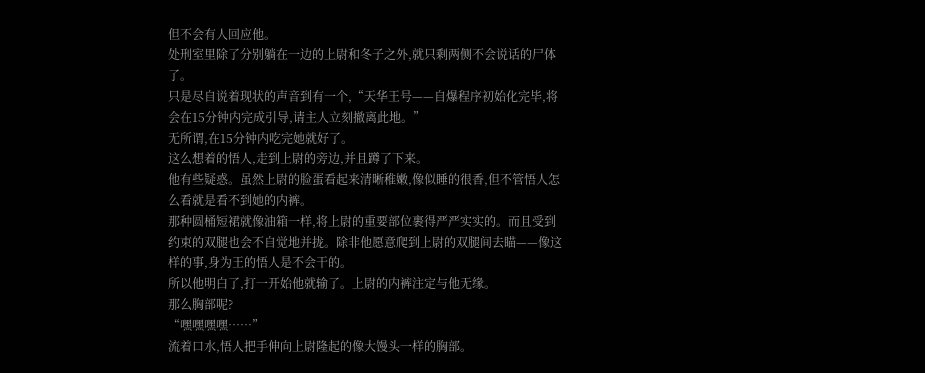但不会有人回应他。
处刑室里除了分别躺在一边的上尉和冬子之外,就只剩两侧不会说话的尸体了。
只是尽自说着现状的声音到有一个,“天华王号——自爆程序初始化完毕,将会在15分钟内完成引导,请主人立刻撤离此地。”
无所谓,在15分钟内吃完她就好了。
这么想着的悟人,走到上尉的旁边,并且蹲了下来。
他有些疑惑。虽然上尉的脸蛋看起来清晰稚嫩,像似睡的很香,但不管悟人怎么看就是看不到她的内裤。
那种圆桶短裙就像油箱一样,将上尉的重要部位裹得严严实实的。而且受到约束的双腿也会不自觉地并拢。除非他愿意爬到上尉的双腿间去瞄——像这样的事,身为王的悟人是不会干的。
所以他明白了,打一开始他就输了。上尉的内裤注定与他无缘。
那么胸部呢?
“嘿嘿嘿嘿……”
流着口水,悟人把手伸向上尉隆起的像大馒头一样的胸部。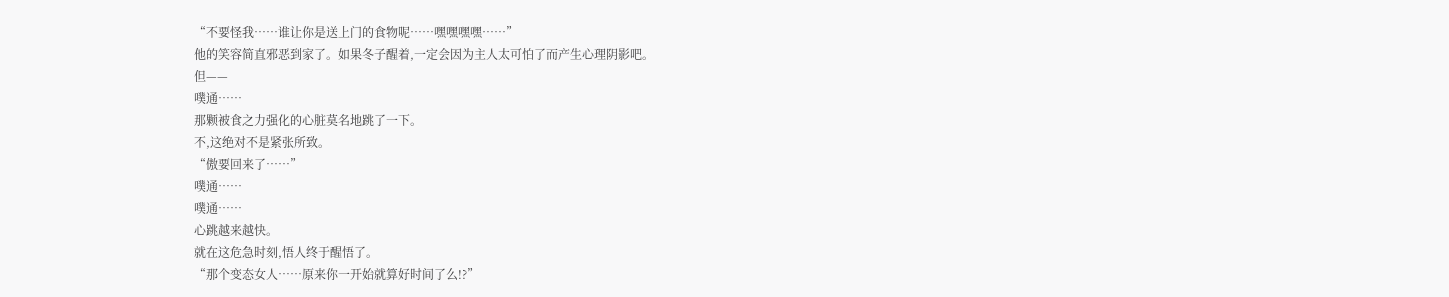“不要怪我……谁让你是送上门的食物呢……嘿嘿嘿嘿……”
他的笑容简直邪恶到家了。如果冬子醒着,一定会因为主人太可怕了而产生心理阴影吧。
但——
噗通……
那颗被食之力强化的心脏莫名地跳了一下。
不,这绝对不是紧张所致。
“傲要回来了……”
噗通……
噗通……
心跳越来越快。
就在这危急时刻,悟人终于醒悟了。
“那个变态女人……原来你一开始就算好时间了么!?”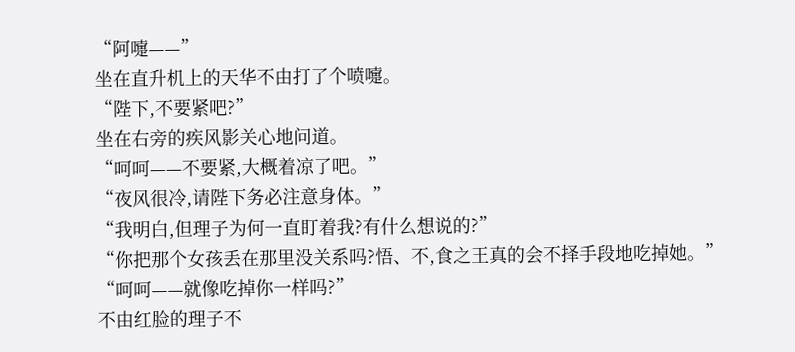“阿嚏——”
坐在直升机上的天华不由打了个喷嚏。
“陛下,不要紧吧?”
坐在右旁的疾风影关心地问道。
“呵呵——不要紧,大概着凉了吧。”
“夜风很冷,请陛下务必注意身体。”
“我明白,但理子为何一直盯着我?有什么想说的?”
“你把那个女孩丢在那里没关系吗?悟、不,食之王真的会不择手段地吃掉她。”
“呵呵——就像吃掉你一样吗?”
不由红脸的理子不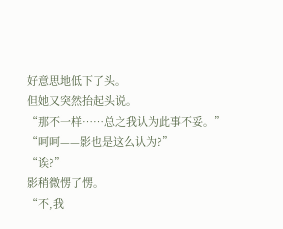好意思地低下了头。
但她又突然抬起头说。
“那不一样……总之我认为此事不妥。”
“呵呵——影也是这么认为?”
“诶?”
影稍微愣了愣。
“不,我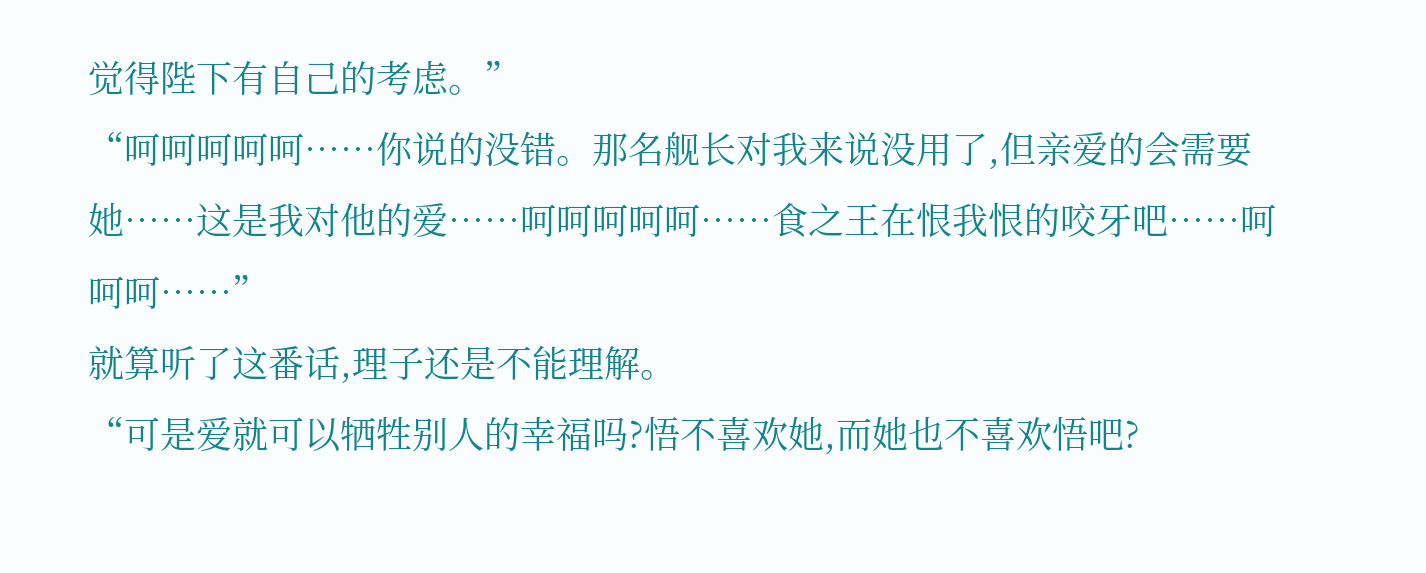觉得陛下有自己的考虑。”
“呵呵呵呵呵……你说的没错。那名舰长对我来说没用了,但亲爱的会需要她……这是我对他的爱……呵呵呵呵呵……食之王在恨我恨的咬牙吧……呵呵呵……”
就算听了这番话,理子还是不能理解。
“可是爱就可以牺牲别人的幸福吗?悟不喜欢她,而她也不喜欢悟吧?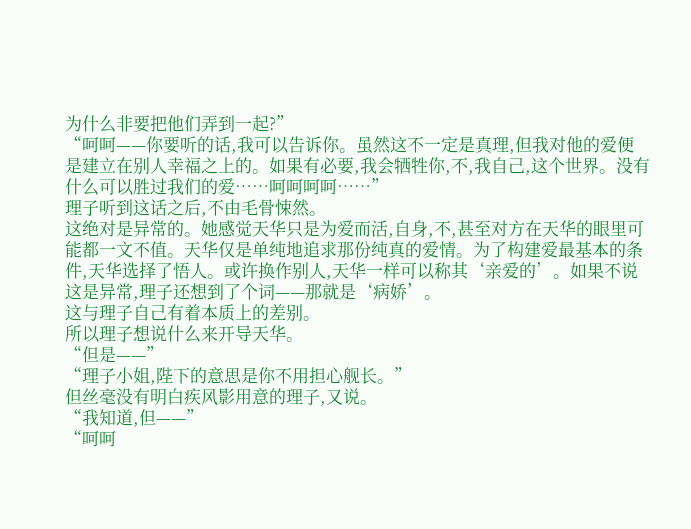为什么非要把他们弄到一起?”
“呵呵——你要听的话,我可以告诉你。虽然这不一定是真理,但我对他的爱便是建立在别人幸福之上的。如果有必要,我会牺牲你,不,我自己,这个世界。没有什么可以胜过我们的爱……呵呵呵呵……”
理子听到这话之后,不由毛骨悚然。
这绝对是异常的。她感觉天华只是为爱而活,自身,不,甚至对方在天华的眼里可能都一文不值。天华仅是单纯地追求那份纯真的爱情。为了构建爱最基本的条件,天华选择了悟人。或许换作别人,天华一样可以称其‘亲爱的’。如果不说这是异常,理子还想到了个词——那就是‘病娇’。
这与理子自己有着本质上的差别。
所以理子想说什么来开导天华。
“但是——”
“理子小姐,陛下的意思是你不用担心舰长。”
但丝毫没有明白疾风影用意的理子,又说。
“我知道,但——”
“呵呵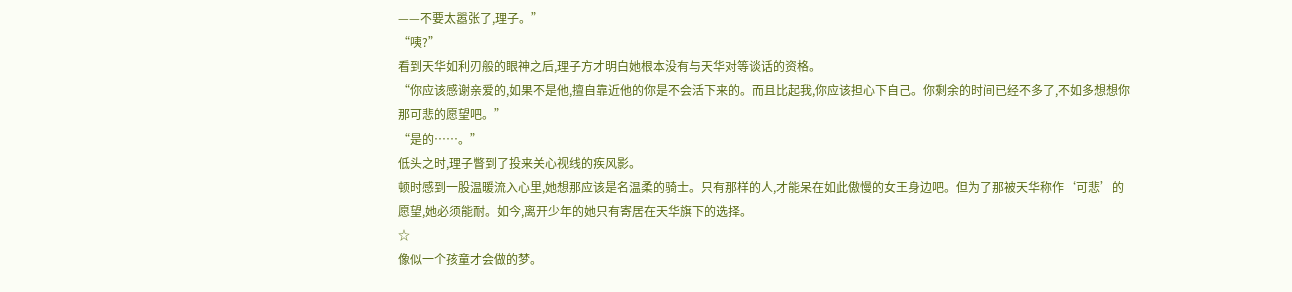——不要太嚣张了,理子。”
“咦?”
看到天华如利刃般的眼神之后,理子方才明白她根本没有与天华对等谈话的资格。
“你应该感谢亲爱的,如果不是他,擅自靠近他的你是不会活下来的。而且比起我,你应该担心下自己。你剩余的时间已经不多了,不如多想想你那可悲的愿望吧。”
“是的……。”
低头之时,理子瞥到了投来关心视线的疾风影。
顿时感到一股温暖流入心里,她想那应该是名温柔的骑士。只有那样的人,才能呆在如此傲慢的女王身边吧。但为了那被天华称作‘可悲’的愿望,她必须能耐。如今,离开少年的她只有寄居在天华旗下的选择。
☆
像似一个孩童才会做的梦。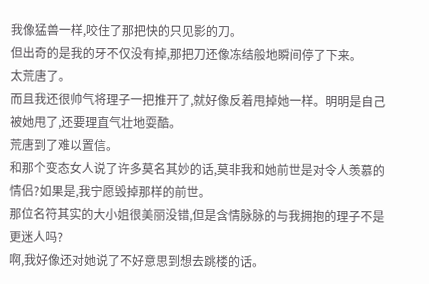我像猛兽一样,咬住了那把快的只见影的刀。
但出奇的是我的牙不仅没有掉,那把刀还像冻结般地瞬间停了下来。
太荒唐了。
而且我还很帅气将理子一把推开了,就好像反着甩掉她一样。明明是自己被她甩了,还要理直气壮地耍酷。
荒唐到了难以置信。
和那个变态女人说了许多莫名其妙的话,莫非我和她前世是对令人羡慕的情侣?如果是,我宁愿毁掉那样的前世。
那位名符其实的大小姐很美丽没错,但是含情脉脉的与我拥抱的理子不是更迷人吗?
啊,我好像还对她说了不好意思到想去跳楼的话。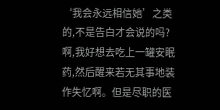‘我会永远相信她’之类的,不是告白才会说的吗?
啊,我好想去吃上一罐安眠药,然后醒来若无其事地装作失忆啊。但是尽职的医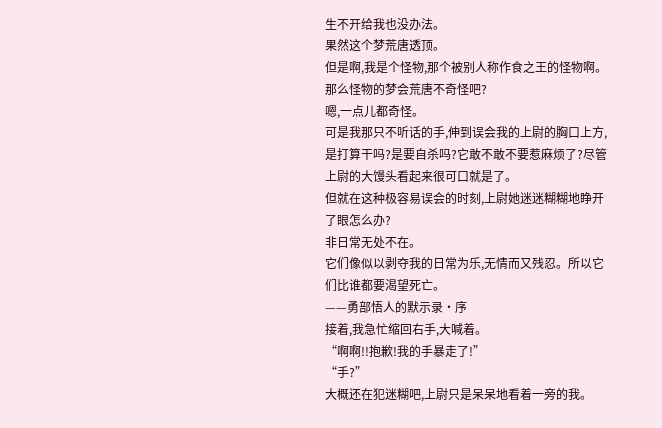生不开给我也没办法。
果然这个梦荒唐透顶。
但是啊,我是个怪物,那个被别人称作食之王的怪物啊。
那么怪物的梦会荒唐不奇怪吧?
嗯,一点儿都奇怪。
可是我那只不听话的手,伸到误会我的上尉的胸口上方,是打算干吗?是要自杀吗?它敢不敢不要惹麻烦了?尽管上尉的大馒头看起来很可口就是了。
但就在这种极容易误会的时刻,上尉她迷迷糊糊地睁开了眼怎么办?
非日常无处不在。
它们像似以剥夺我的日常为乐,无情而又残忍。所以它们比谁都要渴望死亡。
——勇部悟人的默示录·序
接着,我急忙缩回右手,大喊着。
“啊啊!!抱歉!我的手暴走了!”
“手?”
大概还在犯迷糊吧,上尉只是呆呆地看着一旁的我。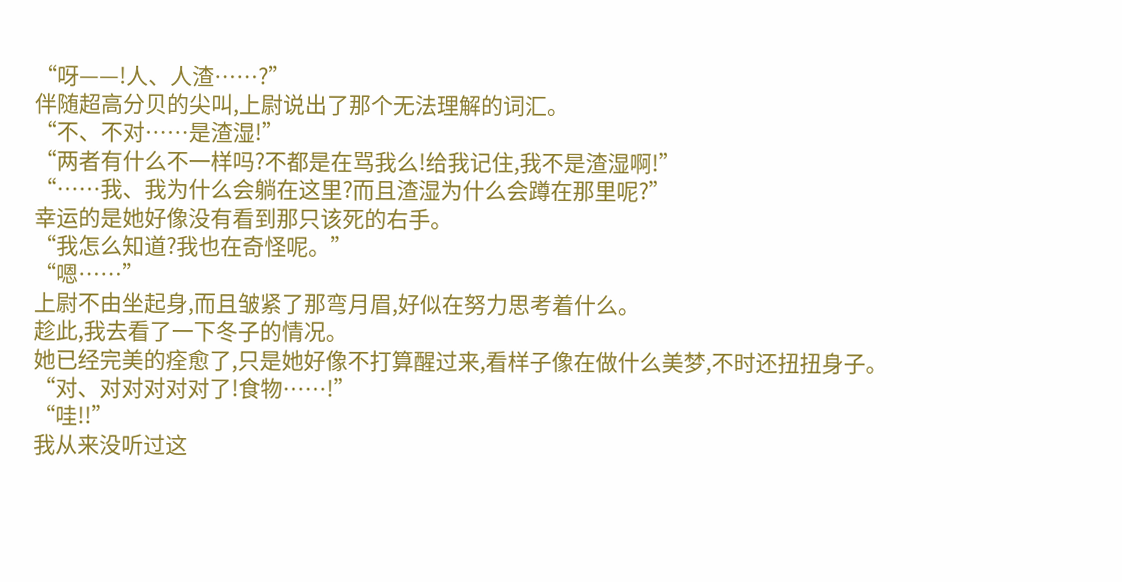“呀——!人、人渣……?”
伴随超高分贝的尖叫,上尉说出了那个无法理解的词汇。
“不、不对……是渣湿!”
“两者有什么不一样吗?不都是在骂我么!给我记住,我不是渣湿啊!”
“……我、我为什么会躺在这里?而且渣湿为什么会蹲在那里呢?”
幸运的是她好像没有看到那只该死的右手。
“我怎么知道?我也在奇怪呢。”
“嗯……”
上尉不由坐起身,而且皱紧了那弯月眉,好似在努力思考着什么。
趁此,我去看了一下冬子的情况。
她已经完美的痊愈了,只是她好像不打算醒过来,看样子像在做什么美梦,不时还扭扭身子。
“对、对对对对对了!食物……!”
“哇!!”
我从来没听过这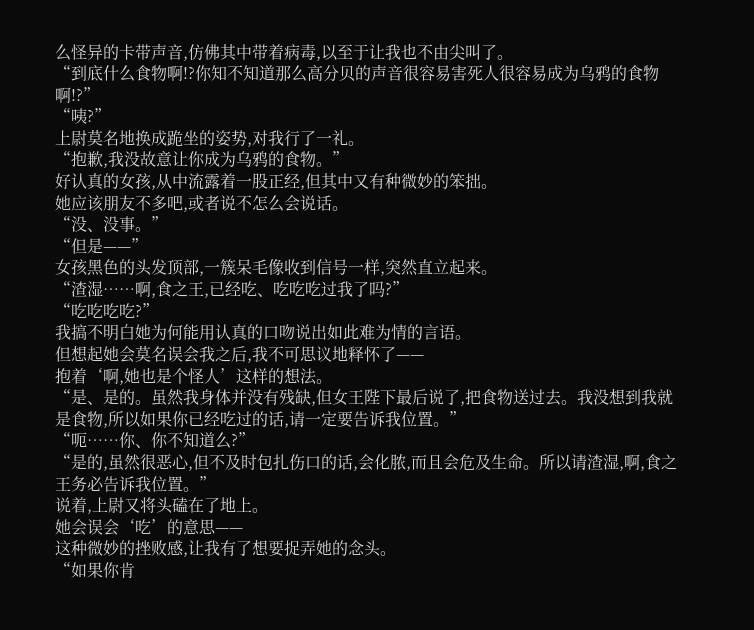么怪异的卡带声音,仿佛其中带着病毒,以至于让我也不由尖叫了。
“到底什么食物啊!?你知不知道那么高分贝的声音很容易害死人很容易成为乌鸦的食物啊!?”
“咦?”
上尉莫名地换成跪坐的姿势,对我行了一礼。
“抱歉,我没故意让你成为乌鸦的食物。”
好认真的女孩,从中流露着一股正经,但其中又有种微妙的笨拙。
她应该朋友不多吧,或者说不怎么会说话。
“没、没事。”
“但是——”
女孩黑色的头发顶部,一簇呆毛像收到信号一样,突然直立起来。
“渣湿……啊,食之王,已经吃、吃吃吃过我了吗?”
“吃吃吃吃?”
我搞不明白她为何能用认真的口吻说出如此难为情的言语。
但想起她会莫名误会我之后,我不可思议地释怀了——
抱着‘啊,她也是个怪人’这样的想法。
“是、是的。虽然我身体并没有残缺,但女王陛下最后说了,把食物送过去。我没想到我就是食物,所以如果你已经吃过的话,请一定要告诉我位置。”
“呃……你、你不知道么?”
“是的,虽然很恶心,但不及时包扎伤口的话,会化脓,而且会危及生命。所以请渣湿,啊,食之王务必告诉我位置。”
说着,上尉又将头磕在了地上。
她会误会‘吃’的意思——
这种微妙的挫败感,让我有了想要捉弄她的念头。
“如果你肯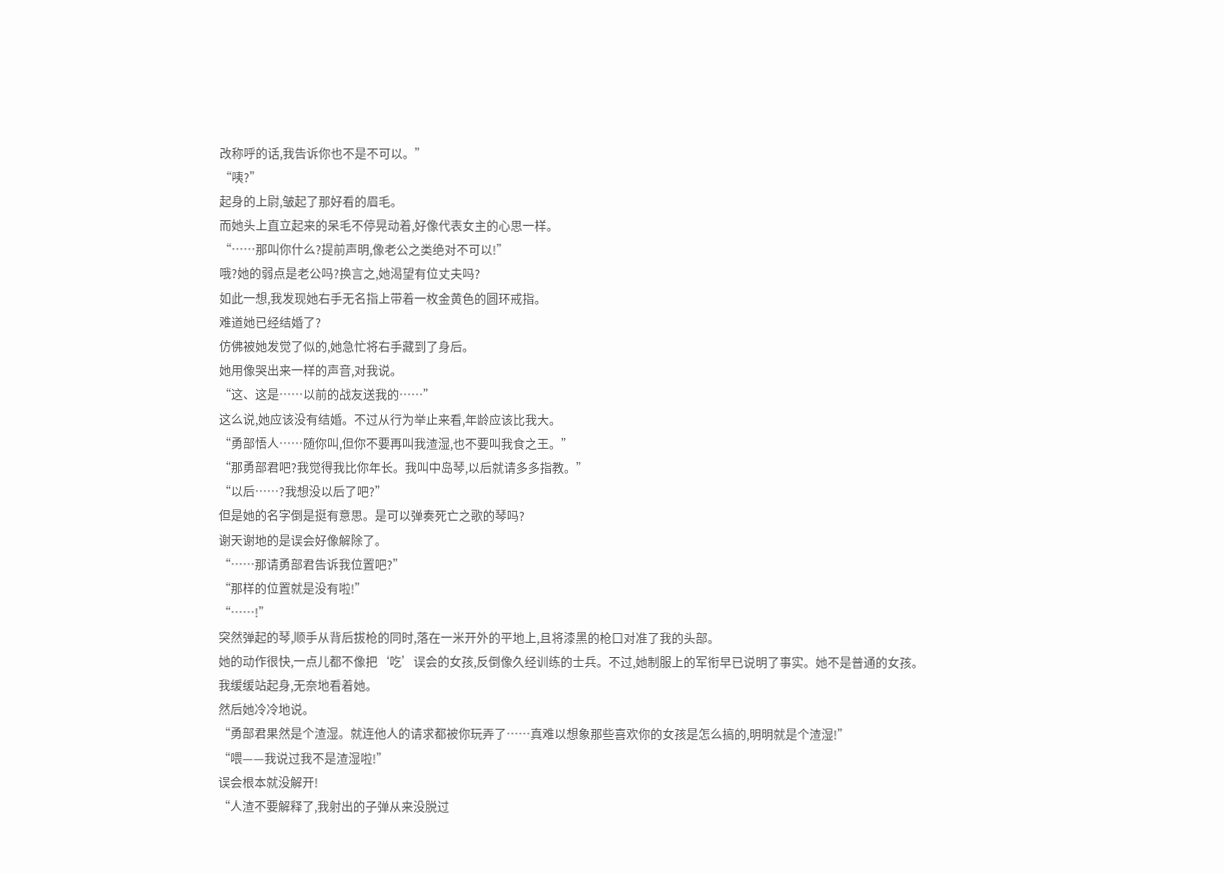改称呼的话,我告诉你也不是不可以。”
“咦?”
起身的上尉,皱起了那好看的眉毛。
而她头上直立起来的呆毛不停晃动着,好像代表女主的心思一样。
“……那叫你什么?提前声明,像老公之类绝对不可以!”
哦?她的弱点是老公吗?换言之,她渴望有位丈夫吗?
如此一想,我发现她右手无名指上带着一枚金黄色的圆环戒指。
难道她已经结婚了?
仿佛被她发觉了似的,她急忙将右手藏到了身后。
她用像哭出来一样的声音,对我说。
“这、这是……以前的战友送我的……”
这么说,她应该没有结婚。不过从行为举止来看,年龄应该比我大。
“勇部悟人……随你叫,但你不要再叫我渣湿,也不要叫我食之王。”
“那勇部君吧?我觉得我比你年长。我叫中岛琴,以后就请多多指教。”
“以后……?我想没以后了吧?”
但是她的名字倒是挺有意思。是可以弹奏死亡之歌的琴吗?
谢天谢地的是误会好像解除了。
“……那请勇部君告诉我位置吧?”
“那样的位置就是没有啦!”
“……!”
突然弹起的琴,顺手从背后拔枪的同时,落在一米开外的平地上,且将漆黑的枪口对准了我的头部。
她的动作很快,一点儿都不像把‘吃’误会的女孩,反倒像久经训练的士兵。不过,她制服上的军衔早已说明了事实。她不是普通的女孩。
我缓缓站起身,无奈地看着她。
然后她冷冷地说。
“勇部君果然是个渣湿。就连他人的请求都被你玩弄了……真难以想象那些喜欢你的女孩是怎么搞的,明明就是个渣湿!”
“喂——我说过我不是渣湿啦!”
误会根本就没解开!
“人渣不要解释了,我射出的子弹从来没脱过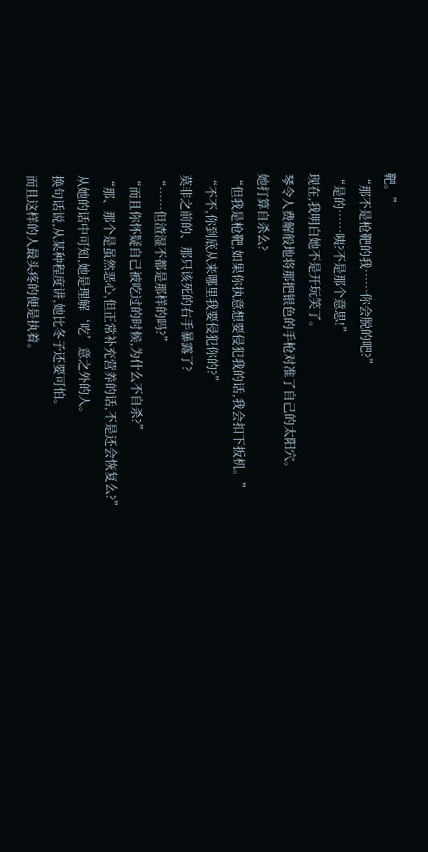靶。”
“那不是枪靶的我……你会脱的吧?”
“是的……咦?不是那个意思!”
现在,我明白她不是开玩笑了。
琴令人费解般地将那把银色的手枪对准了自己的太阳穴。
她打算自杀么?
“但我是枪靶,如果你执意想要侵犯我的话,我会扣下扳机。”
“不不,你到底从来哪里我要侵犯你的?”
莫非之前的、那只该死的右手暴露了?
“……但渣湿不都是那样的吗?”
“而且你怀疑自己被吃过的时候,为什么不自杀?”
“那、那个是虽然恶心,但正常补充营养的话,不是还会恢复么?”
从她的话中可知,她是理解‘吃’意之外的人。
换句话说,从某种程度讲,她比冬子还要可怕。
而且这样的人最头疼的便是执着。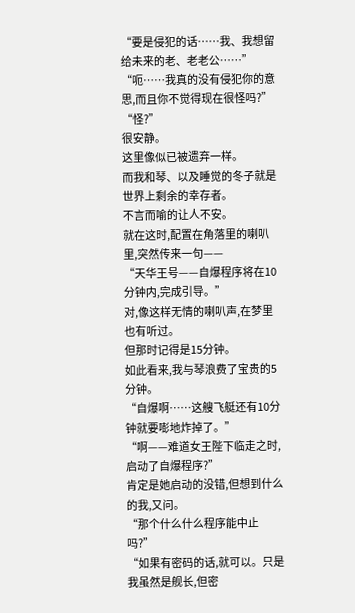“要是侵犯的话……我、我想留给未来的老、老老公……”
“呃……我真的没有侵犯你的意思,而且你不觉得现在很怪吗?”
“怪?”
很安静。
这里像似已被遗弃一样。
而我和琴、以及睡觉的冬子就是世界上剩余的幸存者。
不言而喻的让人不安。
就在这时,配置在角落里的喇叭里,突然传来一句——
“天华王号——自爆程序将在10分钟内,完成引导。”
对,像这样无情的喇叭声,在梦里也有听过。
但那时记得是15分钟。
如此看来,我与琴浪费了宝贵的5分钟。
“自爆啊……这艘飞艇还有10分钟就要嘭地炸掉了。”
“啊——难道女王陛下临走之时,启动了自爆程序?”
肯定是她启动的没错,但想到什么的我,又问。
“那个什么什么程序能中止吗?”
“如果有密码的话,就可以。只是我虽然是舰长,但密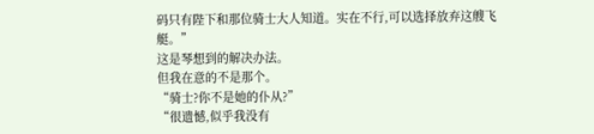码只有陛下和那位骑士大人知道。实在不行,可以选择放弃这艘飞艇。”
这是琴想到的解决办法。
但我在意的不是那个。
“骑士?你不是她的仆从?”
“很遗憾,似乎我没有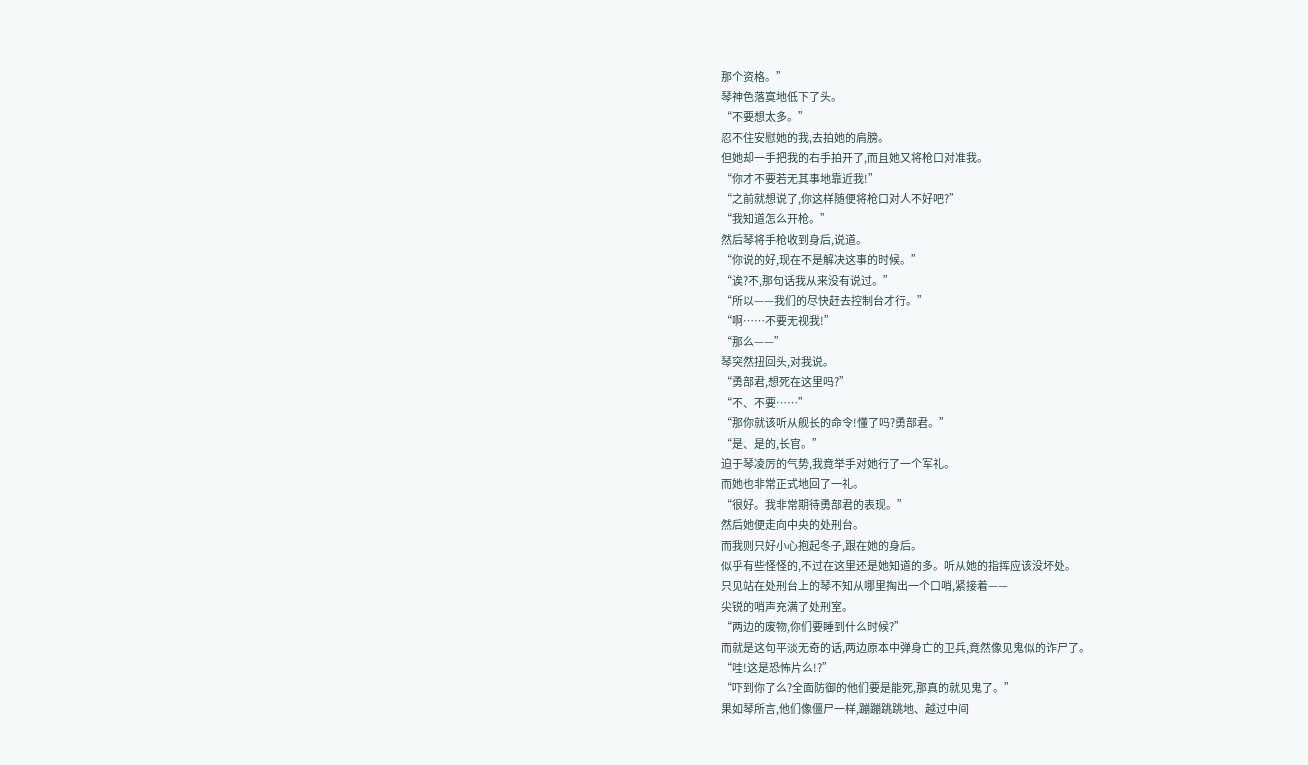那个资格。”
琴神色落寞地低下了头。
“不要想太多。”
忍不住安慰她的我,去拍她的肩膀。
但她却一手把我的右手拍开了,而且她又将枪口对准我。
“你才不要若无其事地靠近我!”
“之前就想说了,你这样随便将枪口对人不好吧?”
“我知道怎么开枪。”
然后琴将手枪收到身后,说道。
“你说的好,现在不是解决这事的时候。”
“诶?不,那句话我从来没有说过。”
“所以——我们的尽快赶去控制台才行。”
“啊……不要无视我!”
“那么——”
琴突然扭回头,对我说。
“勇部君,想死在这里吗?”
“不、不要……”
“那你就该听从舰长的命令!懂了吗?勇部君。”
“是、是的,长官。”
迫于琴凌厉的气势,我竟举手对她行了一个军礼。
而她也非常正式地回了一礼。
“很好。我非常期待勇部君的表现。”
然后她便走向中央的处刑台。
而我则只好小心抱起冬子,跟在她的身后。
似乎有些怪怪的,不过在这里还是她知道的多。听从她的指挥应该没坏处。
只见站在处刑台上的琴不知从哪里掏出一个口哨,紧接着——
尖锐的哨声充满了处刑室。
“两边的废物,你们要睡到什么时候?”
而就是这句平淡无奇的话,两边原本中弹身亡的卫兵,竟然像见鬼似的诈尸了。
“哇!这是恐怖片么!?”
“吓到你了么?全面防御的他们要是能死,那真的就见鬼了。”
果如琴所言,他们像僵尸一样,蹦蹦跳跳地、越过中间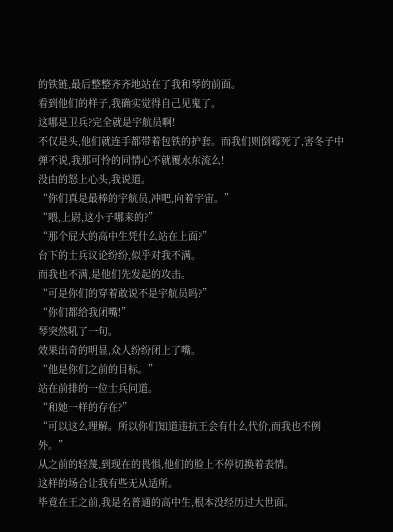的铁链,最后整整齐齐地站在了我和琴的前面。
看到他们的样子,我确实觉得自己见鬼了。
这哪是卫兵?完全就是宇航员啊!
不仅是头,他们就连手都带着包铁的护套。而我们则倒霉死了,害冬子中弹不说,我那可怜的同情心不就覆水东流么!
没由的怒上心头,我说道。
“你们真是最棒的宇航员,冲吧,向着宇宙。”
“喂,上尉,这小子哪来的?”
“那个屁大的高中生凭什么站在上面?”
台下的士兵议论纷纷,似乎对我不满。
而我也不满,是他们先发起的攻击。
“可是你们的穿着敢说不是宇航员吗?”
“你们都给我闭嘴!”
琴突然吼了一句。
效果出奇的明显,众人纷纷闭上了嘴。
“他是你们之前的目标。”
站在前排的一位士兵问道。
“和她一样的存在?”
“可以这么理解。所以你们知道违抗王会有什么代价,而我也不例外。”
从之前的轻蔑,到现在的畏惧,他们的脸上不停切换着表情。
这样的场合让我有些无从适所。
毕竟在王之前,我是名普通的高中生,根本没经历过大世面。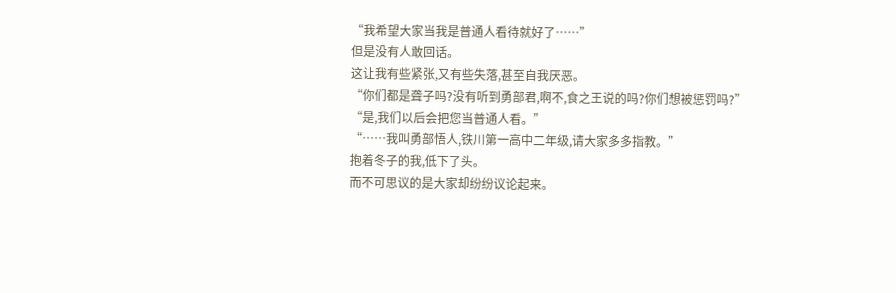“我希望大家当我是普通人看待就好了……”
但是没有人敢回话。
这让我有些紧张,又有些失落,甚至自我厌恶。
“你们都是聋子吗?没有听到勇部君,啊不,食之王说的吗?你们想被惩罚吗?”
“是,我们以后会把您当普通人看。”
“……我叫勇部悟人,铁川第一高中二年级,请大家多多指教。”
抱着冬子的我,低下了头。
而不可思议的是大家却纷纷议论起来。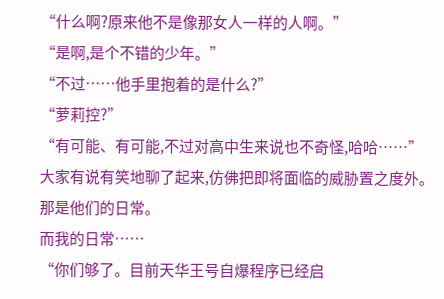“什么啊?原来他不是像那女人一样的人啊。”
“是啊,是个不错的少年。”
“不过……他手里抱着的是什么?”
“萝莉控?”
“有可能、有可能,不过对高中生来说也不奇怪,哈哈……”
大家有说有笑地聊了起来,仿佛把即将面临的威胁置之度外。
那是他们的日常。
而我的日常……
“你们够了。目前天华王号自爆程序已经启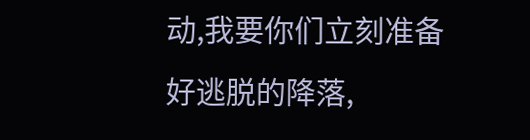动,我要你们立刻准备好逃脱的降落,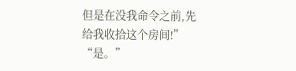但是在没我命令之前,先给我收拾这个房间!”
“是。”